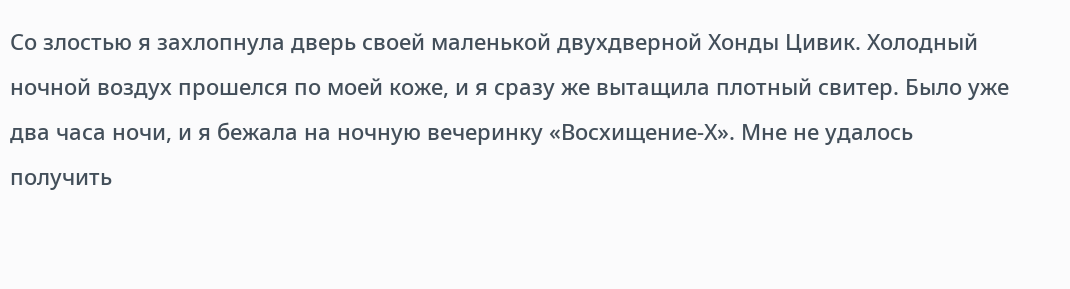Со злостью я захлопнула дверь своей маленькой двухдверной Хонды Цивик. Холодный ночной воздух прошелся по моей коже, и я сразу же вытащила плотный свитер. Было уже два часа ночи, и я бежала на ночную вечеринку «Восхищение-Х». Мне не удалось получить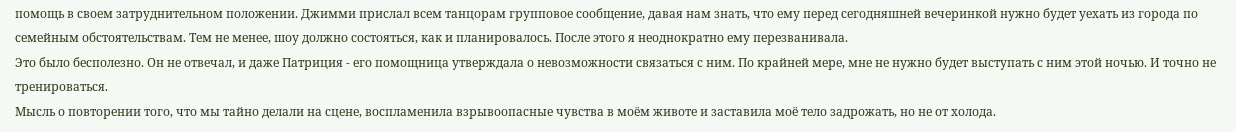помощь в своем затруднительном положении. Джимми прислал всем танцорам групповое сообщение, давая нам знать, что ему перед сегодняшней вечеринкой нужно будет уехать из города по семейным обстоятельствам. Тем не менее, шоу должно состояться, как и планировалось. После этого я неоднократно ему перезванивала.
Это было бесполезно. Он не отвечал, и даже Патриция - его помощница утверждала о невозможности связаться с ним. По крайней мере, мне не нужно будет выступать с ним этой ночью. И точно не тренироваться.
Мысль о повторении того, что мы тайно делали на сцене, воспламенила взрывоопасные чувства в моём животе и заставила моё тело задрожать, но не от холода.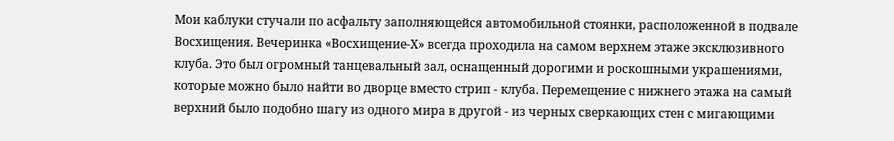Мои каблуки стучали по асфальту заполняющейся автомобильной стоянки, расположенной в подвале Восхищения. Вечеринка «Восхищение-Х» всегда проходила на самом верхнем этаже эксклюзивного клуба. Это был огромный танцевальный зал, оснащенный дорогими и роскошными украшениями, которые можно было найти во дворце вместо стрип - клуба. Перемещение с нижнего этажа на самый верхний было подобно шагу из одного мира в другой - из черных сверкающих стен с мигающими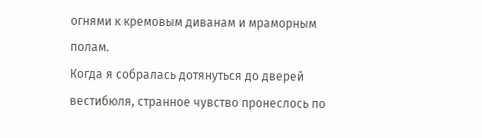огнями к кремовым диванам и мраморным полам.
Когда я собралась дотянуться до дверей вестибюля, странное чувство пронеслось по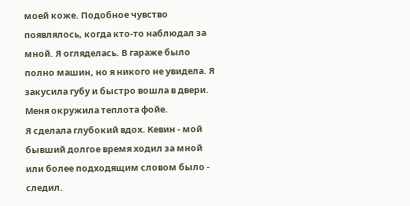моей коже. Подобное чувство появлялось, когда кто-то наблюдал за мной. Я огляделась. В гараже было полно машин, но я никого не увидела. Я закусила губу и быстро вошла в двери. Меня окружила теплота фойе.
Я сделала глубокий вдох. Кевин - мой бывший долгое время ходил за мной или более подходящим словом было - следил.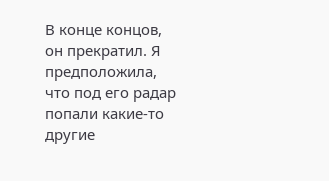В конце концов, он прекратил. Я предположила, что под его радар попали какие-то другие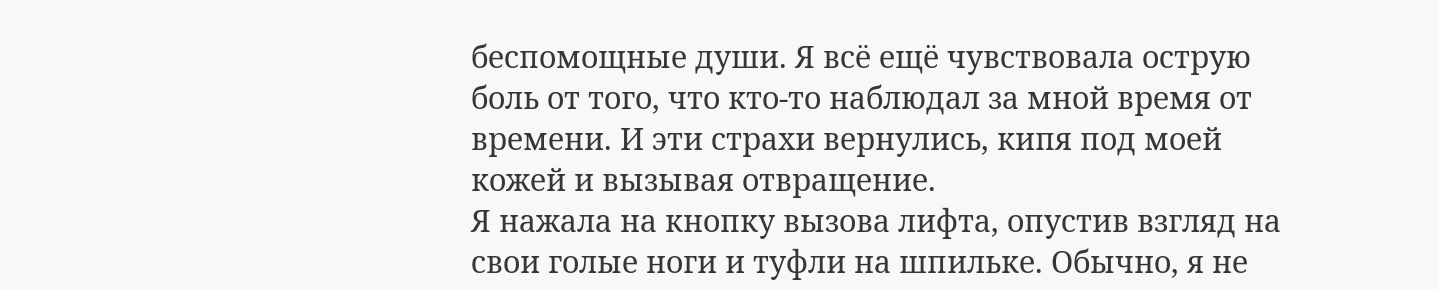беспомощные души. Я всё ещё чувствовала острую боль от того, что кто-то наблюдал за мной время от времени. И эти страхи вернулись, кипя под моей кожей и вызывая отвращение.
Я нажала на кнопку вызова лифта, опустив взгляд на свои голые ноги и туфли на шпильке. Обычно, я не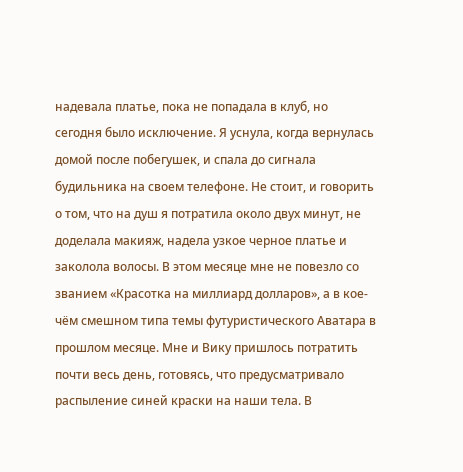надевала платье, пока не попадала в клуб, но сегодня было исключение. Я уснула, когда вернулась домой после побегушек, и спала до сигнала будильника на своем телефоне. Не стоит, и говорить о том, что на душ я потратила около двух минут, не доделала макияж, надела узкое черное платье и заколола волосы. В этом месяце мне не повезло со званием «Красотка на миллиард долларов», а в кое-чём смешном типа темы футуристического Аватара в прошлом месяце. Мне и Вику пришлось потратить почти весь день, готовясь, что предусматривало распыление синей краски на наши тела. В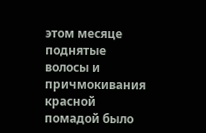этом месяце поднятые волосы и причмокивания красной помадой было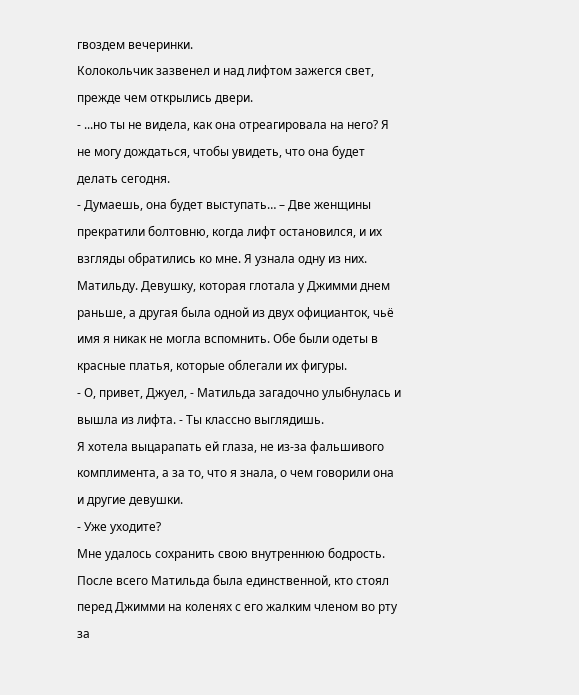гвоздем вечеринки.
Колокольчик зазвенел и над лифтом зажегся свет, прежде чем открылись двери.
- ...но ты не видела, как она отреагировала на него? Я не могу дождаться, чтобы увидеть, что она будет делать сегодня.
- Думаешь, она будет выступать… – Две женщины прекратили болтовню, когда лифт остановился, и их взгляды обратились ко мне. Я узнала одну из них. Матильду. Девушку, которая глотала у Джимми днем раньше, а другая была одной из двух официанток, чьё имя я никак не могла вспомнить. Обе были одеты в красные платья, которые облегали их фигуры.
- О, привет, Джуел, - Матильда загадочно улыбнулась и вышла из лифта. - Ты классно выглядишь.
Я хотела выцарапать ей глаза, не из-за фальшивого комплимента, а за то, что я знала, о чем говорили она и другие девушки.
- Уже уходите?
Мне удалось сохранить свою внутреннюю бодрость. После всего Матильда была единственной, кто стоял перед Джимми на коленях с его жалким членом во рту за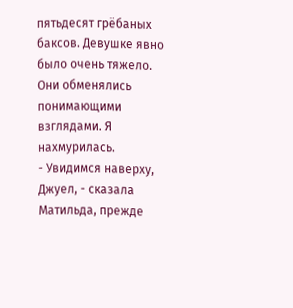пятьдесят грёбаных баксов. Девушке явно было очень тяжело. Они обменялись понимающими взглядами. Я нахмурилась.
- Увидимся наверху, Джуел, - сказала Матильда, прежде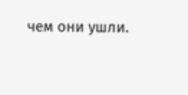чем они ушли.